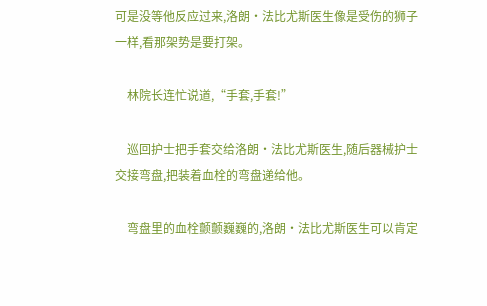可是没等他反应过来,洛朗·法比尤斯医生像是受伤的狮子一样,看那架势是要打架。

    林院长连忙说道,“手套,手套!”

    巡回护士把手套交给洛朗·法比尤斯医生,随后器械护士交接弯盘,把装着血栓的弯盘递给他。

    弯盘里的血栓颤颤巍巍的,洛朗·法比尤斯医生可以肯定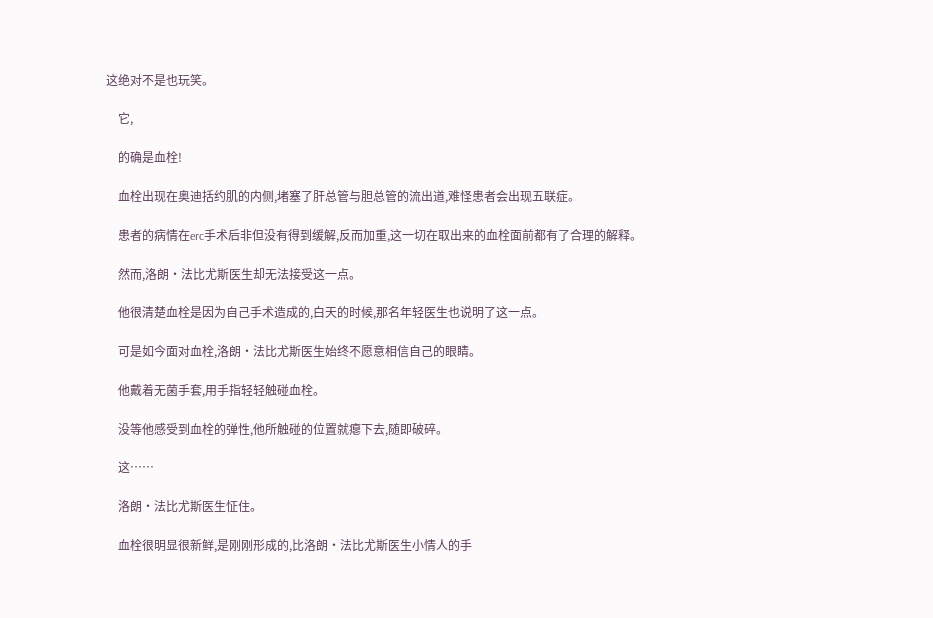这绝对不是也玩笑。

    它,

    的确是血栓!

    血栓出现在奥迪括约肌的内侧,堵塞了肝总管与胆总管的流出道,难怪患者会出现五联症。

    患者的病情在erc手术后非但没有得到缓解,反而加重,这一切在取出来的血栓面前都有了合理的解释。

    然而,洛朗·法比尤斯医生却无法接受这一点。

    他很清楚血栓是因为自己手术造成的,白天的时候,那名年轻医生也说明了这一点。

    可是如今面对血栓,洛朗·法比尤斯医生始终不愿意相信自己的眼睛。

    他戴着无菌手套,用手指轻轻触碰血栓。

    没等他感受到血栓的弹性,他所触碰的位置就瘪下去,随即破碎。

    这……

    洛朗·法比尤斯医生怔住。

    血栓很明显很新鲜,是刚刚形成的,比洛朗·法比尤斯医生小情人的手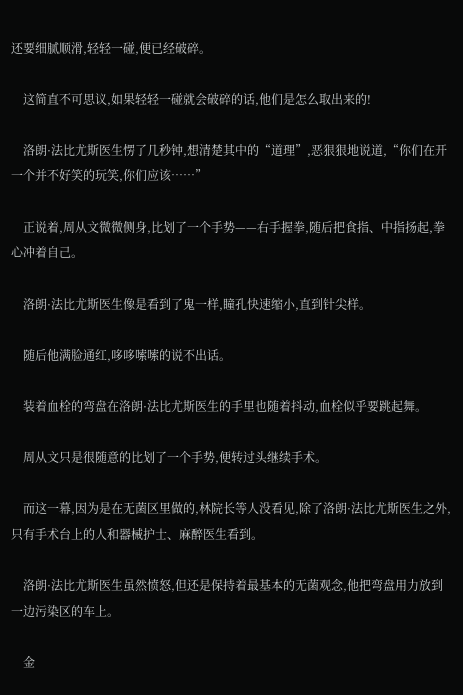还要细腻顺滑,轻轻一碰,便已经破碎。

    这简直不可思议,如果轻轻一碰就会破碎的话,他们是怎么取出来的!

    洛朗·法比尤斯医生愣了几秒钟,想清楚其中的“道理”,恶狠狠地说道,“你们在开一个并不好笑的玩笑,你们应该……”

    正说着,周从文微微侧身,比划了一个手势——右手握拳,随后把食指、中指扬起,拳心冲着自己。

    洛朗·法比尤斯医生像是看到了鬼一样,瞳孔快速缩小,直到针尖样。

    随后他满脸通红,哆哆嗦嗦的说不出话。

    装着血栓的弯盘在洛朗·法比尤斯医生的手里也随着抖动,血栓似乎要跳起舞。

    周从文只是很随意的比划了一个手势,便转过头继续手术。

    而这一幕,因为是在无菌区里做的,林院长等人没看见,除了洛朗·法比尤斯医生之外,只有手术台上的人和器械护士、麻醉医生看到。

    洛朗·法比尤斯医生虽然愤怒,但还是保持着最基本的无菌观念,他把弯盘用力放到一边污染区的车上。

    金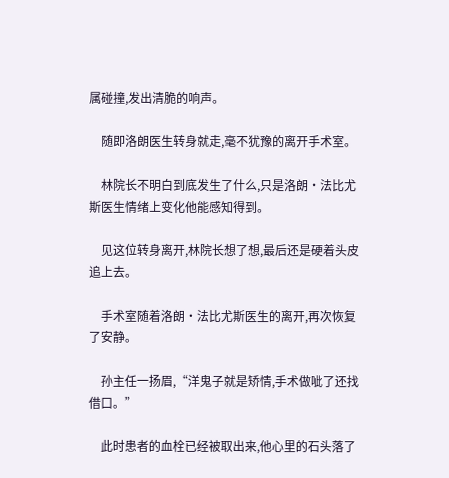属碰撞,发出清脆的响声。

    随即洛朗医生转身就走,毫不犹豫的离开手术室。

    林院长不明白到底发生了什么,只是洛朗·法比尤斯医生情绪上变化他能感知得到。

    见这位转身离开,林院长想了想,最后还是硬着头皮追上去。

    手术室随着洛朗·法比尤斯医生的离开,再次恢复了安静。

    孙主任一扬眉,“洋鬼子就是矫情,手术做呲了还找借口。”

    此时患者的血栓已经被取出来,他心里的石头落了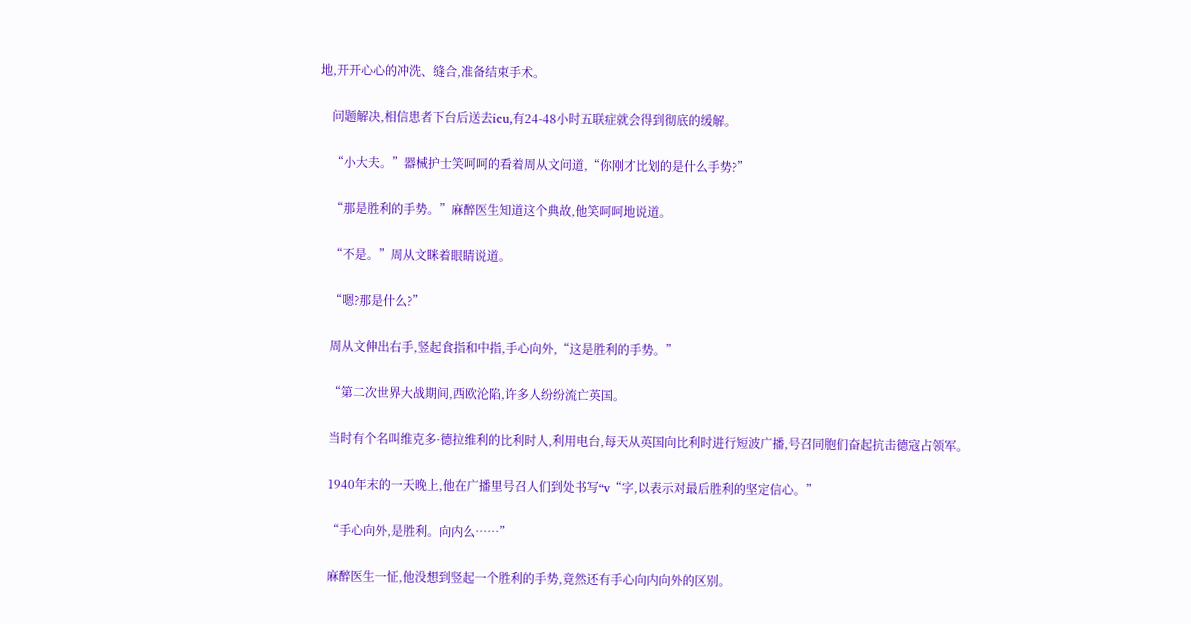地,开开心心的冲洗、缝合,准备结束手术。

    问题解决,相信患者下台后送去icu,有24-48小时五联症就会得到彻底的缓解。

    “小大夫。”器械护士笑呵呵的看着周从文问道,“你刚才比划的是什么手势?”

    “那是胜利的手势。”麻醉医生知道这个典故,他笑呵呵地说道。

    “不是。”周从文眯着眼睛说道。

    “嗯?那是什么?”

    周从文伸出右手,竖起食指和中指,手心向外,“这是胜利的手势。”

    “第二次世界大战期间,西欧沦陷,许多人纷纷流亡英国。

    当时有个名叫维克多·德拉维利的比利时人,利用电台,每天从英国向比利时进行短波广播,号召同胞们奋起抗击德寇占领军。

    1940年末的一天晚上,他在广播里号召人们到处书写“v“字,以表示对最后胜利的坚定信心。”

    “手心向外,是胜利。向内么……”

    麻醉医生一怔,他没想到竖起一个胜利的手势,竟然还有手心向内向外的区别。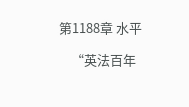第1188章 水平

    “英法百年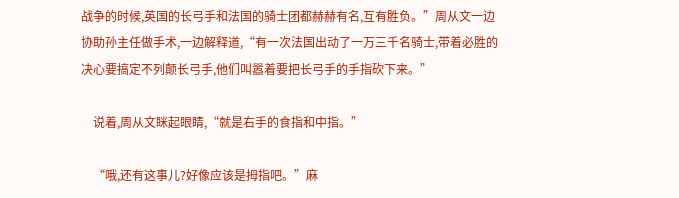战争的时候,英国的长弓手和法国的骑士团都赫赫有名,互有胜负。”周从文一边协助孙主任做手术,一边解释道,“有一次法国出动了一万三千名骑士,带着必胜的决心要搞定不列颠长弓手,他们叫嚣着要把长弓手的手指砍下来。”

    说着,周从文眯起眼睛,“就是右手的食指和中指。”

    “哦,还有这事儿?好像应该是拇指吧。”麻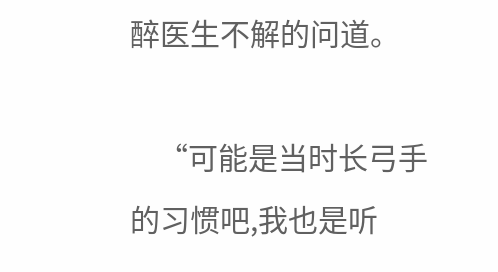醉医生不解的问道。

    “可能是当时长弓手的习惯吧,我也是听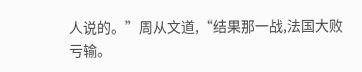人说的。”周从文道,“结果那一战,法国大败亏输。